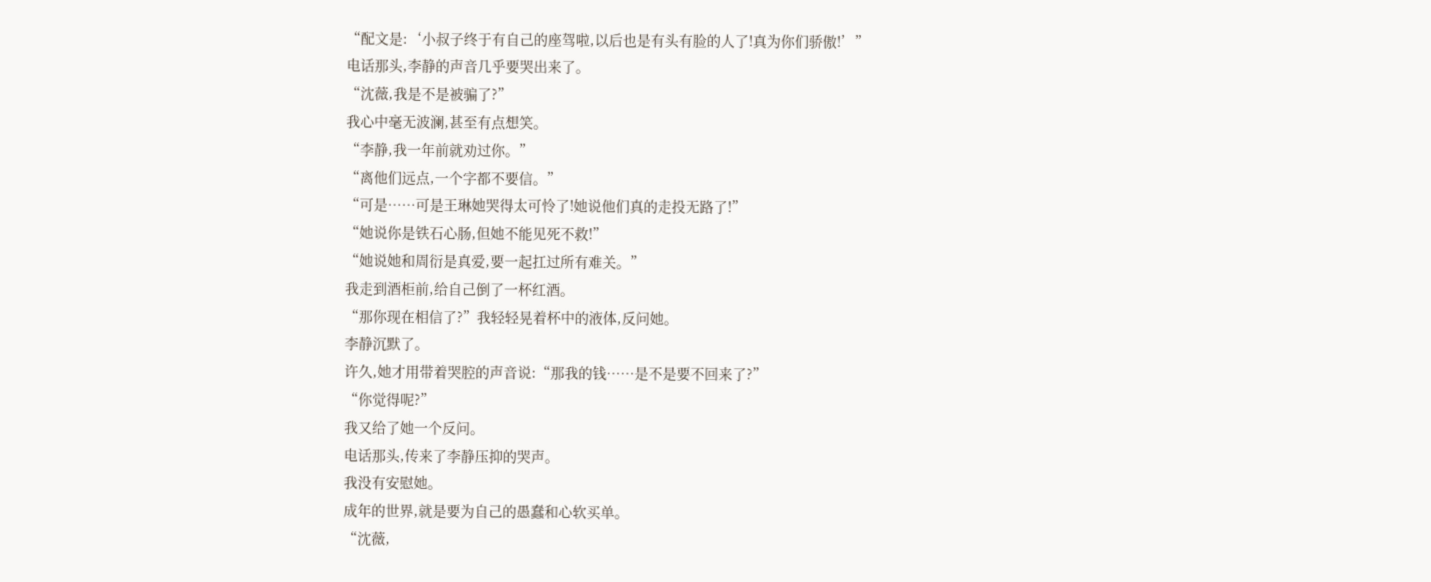“配文是:‘小叔子终于有自己的座驾啦,以后也是有头有脸的人了!真为你们骄傲!’”
电话那头,李静的声音几乎要哭出来了。
“沈薇,我是不是被骗了?”
我心中毫无波澜,甚至有点想笑。
“李静,我一年前就劝过你。”
“离他们远点,一个字都不要信。”
“可是……可是王琳她哭得太可怜了!她说他们真的走投无路了!”
“她说你是铁石心肠,但她不能见死不救!”
“她说她和周衍是真爱,要一起扛过所有难关。”
我走到酒柜前,给自己倒了一杯红酒。
“那你现在相信了?”我轻轻晃着杯中的液体,反问她。
李静沉默了。
许久,她才用带着哭腔的声音说:“那我的钱……是不是要不回来了?”
“你觉得呢?”
我又给了她一个反问。
电话那头,传来了李静压抑的哭声。
我没有安慰她。
成年的世界,就是要为自己的愚蠢和心软买单。
“沈薇,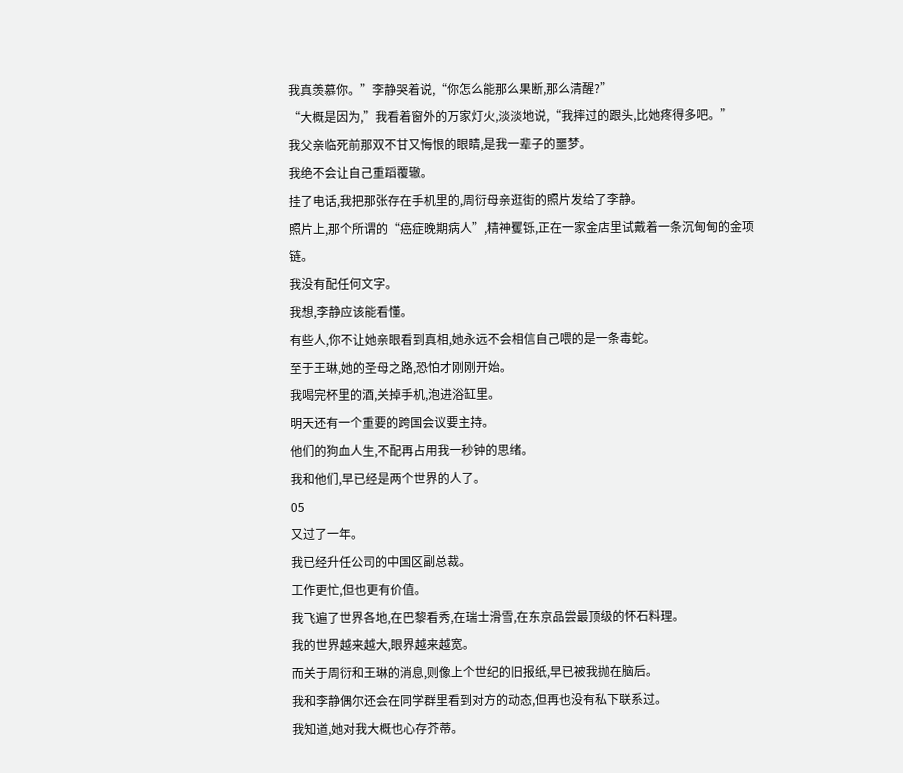我真羡慕你。”李静哭着说,“你怎么能那么果断,那么清醒?”
“大概是因为,”我看着窗外的万家灯火,淡淡地说,“我摔过的跟头,比她疼得多吧。”
我父亲临死前那双不甘又悔恨的眼睛,是我一辈子的噩梦。
我绝不会让自己重蹈覆辙。
挂了电话,我把那张存在手机里的,周衍母亲逛街的照片发给了李静。
照片上,那个所谓的“癌症晚期病人”,精神矍铄,正在一家金店里试戴着一条沉甸甸的金项链。
我没有配任何文字。
我想,李静应该能看懂。
有些人,你不让她亲眼看到真相,她永远不会相信自己喂的是一条毒蛇。
至于王琳,她的圣母之路,恐怕才刚刚开始。
我喝完杯里的酒,关掉手机,泡进浴缸里。
明天还有一个重要的跨国会议要主持。
他们的狗血人生,不配再占用我一秒钟的思绪。
我和他们,早已经是两个世界的人了。
05
又过了一年。
我已经升任公司的中国区副总裁。
工作更忙,但也更有价值。
我飞遍了世界各地,在巴黎看秀,在瑞士滑雪,在东京品尝最顶级的怀石料理。
我的世界越来越大,眼界越来越宽。
而关于周衍和王琳的消息,则像上个世纪的旧报纸,早已被我抛在脑后。
我和李静偶尔还会在同学群里看到对方的动态,但再也没有私下联系过。
我知道,她对我大概也心存芥蒂。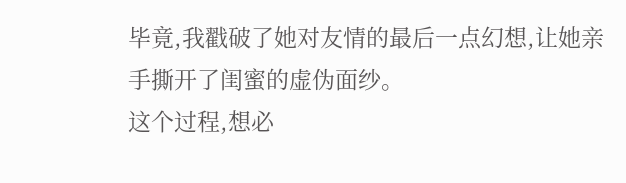毕竟,我戳破了她对友情的最后一点幻想,让她亲手撕开了闺蜜的虚伪面纱。
这个过程,想必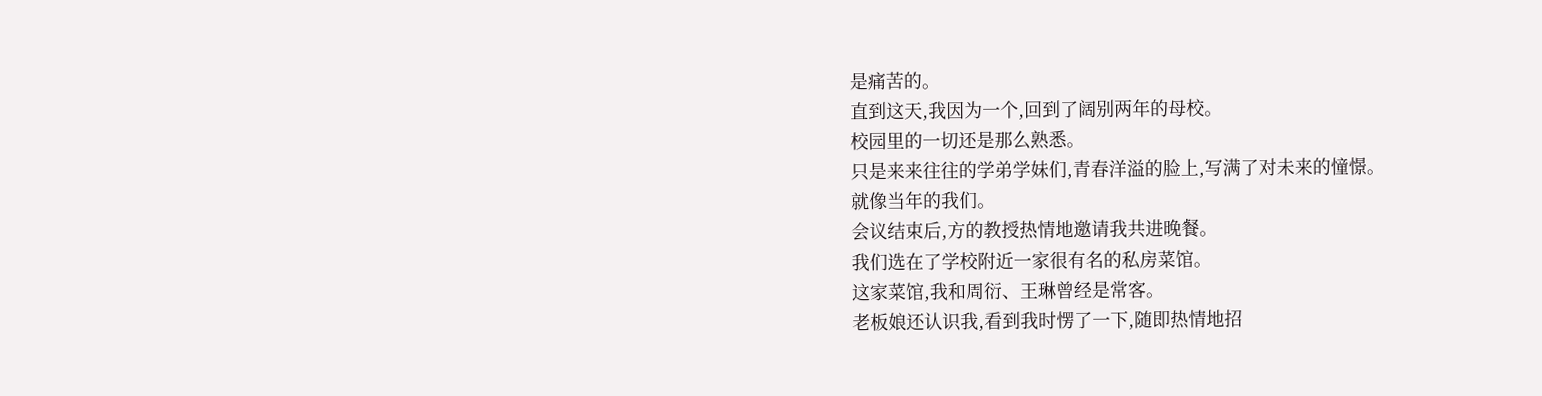是痛苦的。
直到这天,我因为一个,回到了阔别两年的母校。
校园里的一切还是那么熟悉。
只是来来往往的学弟学妹们,青春洋溢的脸上,写满了对未来的憧憬。
就像当年的我们。
会议结束后,方的教授热情地邀请我共进晚餐。
我们选在了学校附近一家很有名的私房菜馆。
这家菜馆,我和周衍、王琳曾经是常客。
老板娘还认识我,看到我时愣了一下,随即热情地招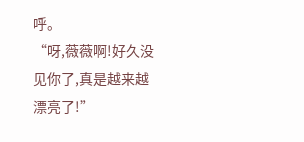呼。
“呀,薇薇啊!好久没见你了,真是越来越漂亮了!”